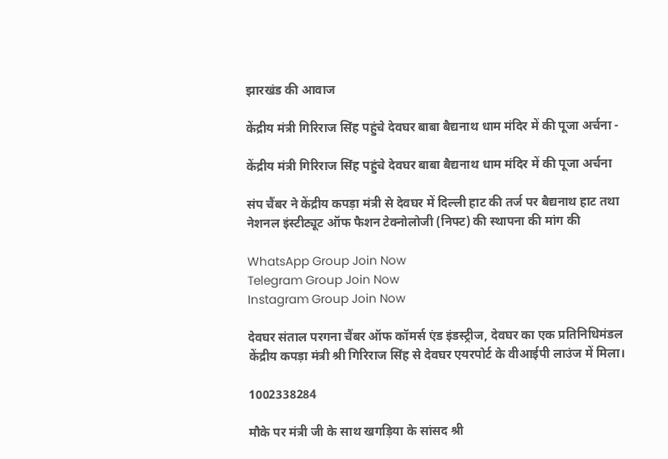झारखंड की आवाज

केंद्रीय मंत्री गिरिराज सिंह पहुंचे देवघर बाबा बैद्यनाथ धाम मंदिर में की पूजा अर्चना -

केंद्रीय मंत्री गिरिराज सिंह पहुंचे देवघर बाबा बैद्यनाथ धाम मंदिर में की पूजा अर्चना

संप चैंबर ने केंद्रीय कपड़ा मंत्री से देवघर में दिल्ली हाट की तर्ज पर बैद्यनाथ हाट तथा नेशनल इंस्टीट्यूट ऑफ फैशन टेक्नोलोजी (निफ्ट) की स्थापना की मांग की

WhatsApp Group Join Now
Telegram Group Join Now
Instagram Group Join Now

देवघर संताल परगना चैंबर ऑफ कॉमर्स एंड इंडस्ट्रीज, देवघर का एक प्रतिनिधिमंडल केंद्रीय कपड़ा मंत्री श्री गिरिराज सिंह से देवघर एयरपोर्ट के वीआईपी लाउंज में मिला।

1002338284

मौके पर मंत्री जी के साथ खगड़िया के सांसद श्री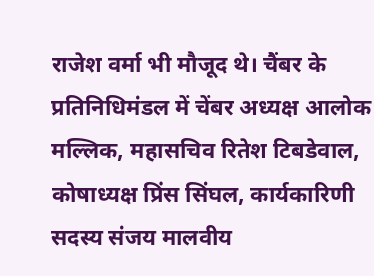राजेश वर्मा भी मौजूद थे। चैंबर के प्रतिनिधिमंडल में चेंबर अध्यक्ष आलोक मल्लिक, महासचिव रितेश टिबडेवाल, कोषाध्यक्ष प्रिंस सिंघल, कार्यकारिणी सदस्य संजय मालवीय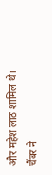और महेश लाठ शामिल थे। चैंबर ने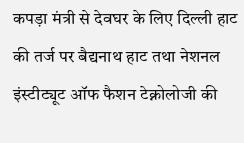कपड़ा मंत्री से देवघर के लिए दिल्ली हाट की तर्ज पर बैद्यनाथ हाट तथा नेशनल इंस्टीट्यूट ऑफ फैशन टेक्नोलोजी की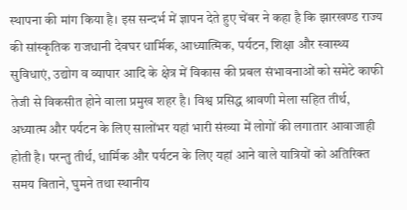स्थापना की मांग किया है। इस सन्दर्भ में ज्ञापन देते हुए चेंबर ने कहा है कि झारखण्ड राज्य की सांस्कृतिक राजधानी देवघर धार्मिक, आध्यात्मिक, पर्यटन, शिक्षा और स्वास्थ्य सुविधाएं, उद्योग व व्यापार आदि के क्षेत्र में विकास की प्रबल संभावनाओं को समेटे काफी तेजी से विकसीत होने वाला प्रमुख शहर है। विश्व प्रसिद्ध श्रावणी मेला सहित तीर्थ, अध्यात्म और पर्यटन के लिए सालोंभर यहां भारी संख्या में लोगों की लगातार आवाजाही होती है। परन्तु तीर्थ, धार्मिक और पर्यटन के लिए यहां आने वाले यात्रियों को अतिरिक्त समय बिताने, घुमने तथा स्थानीय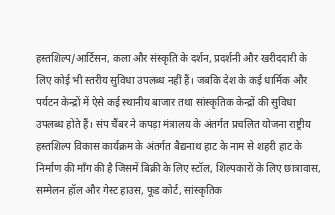हस्तशिल्प/आर्टिसन, कला और संस्कृति के दर्शन, प्रदर्शनी और खरीददारी के लिए कोई भी स्तरीय सुविधा उपलब्ध नहीं हैं। जबकि देश के कई धार्मिक और पर्यटन केन्द्रों में ऐसे कई स्थानीय बाजार तथा सांस्कृतिक केन्द्रों की सुविधा उपलब्ध होते हैं। संप चैंबर ने कपड़ा मंत्रालय के अंतर्गत प्रचलित योजना राष्ट्रीय हस्तशिल्प विकास कार्यक्रम के अंतर्गत बैद्यनाथ हाट के नाम से शहरी हाट के निर्माण की माँग की है जिसमें बिक्री के लिए स्टॉल, शिल्पकारों के लिए छात्रावास, सम्मेलन हॉल और गेस्ट हाउस, फूड कोर्ट, सांस्कृतिक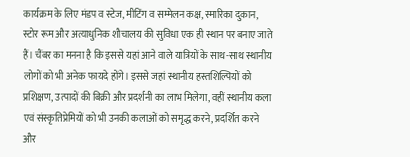कार्यक्रम के लिए मंडप व स्टेज, मीटिंग व सम्मेलन कक्ष, स्मारिका दुकान, स्टोर रूम और अत्याधुनिक शौचालय की सुविधा एक ही स्थान पर बनाए जाते हैं। चैंबर का मनना है कि इससे यहां आने वाले यात्रियों के साथ-साथ स्थानीय लोगों को भी अनेक फायदे होंगे। इससे जहां स्थानीय हस्तशिल्पियों को प्रशिक्षण, उत्पादों की बिक्री और प्रदर्शनी का लाभ मिलेगा, वहीं स्थानीय कला एवं संस्कृतिप्रेमियों को भी उनकी कलाओं को समृद्ध करने, प्रदर्शित करने और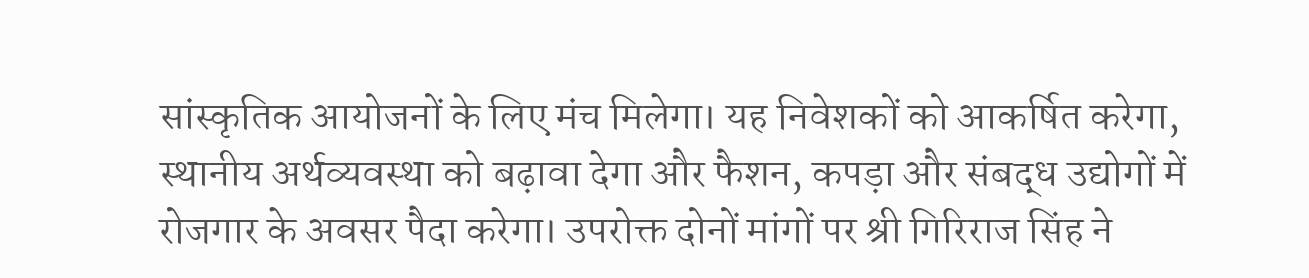सांस्कृतिक आयोजनों के लिए मंच मिलेगा। यह निवेशकों को आकर्षित करेगा, स्थानीय अर्थव्यवस्था को बढ़ावा देगा और फैशन, कपड़ा और संबद्ध उद्योगों में रोजगार के अवसर पैदा करेगा। उपरोक्त दोनों मांगों पर श्री गिरिराज सिंह ने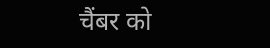चैंबर को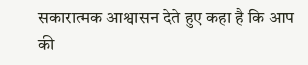सकारात्मक आश्वासन देते हुए कहा है कि आप की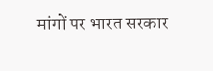मांगों पर भारत सरकार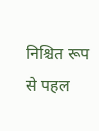निश्चित रूप से पहल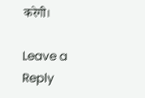करेगी।

Leave a Reply